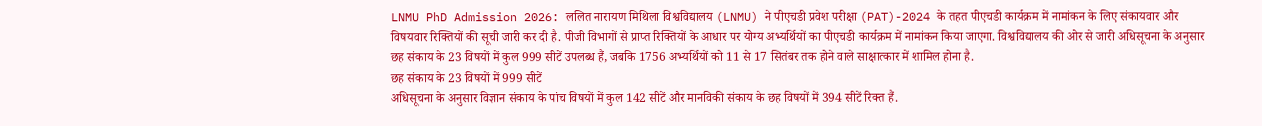LNMU PhD Admission 2026: ललित नारायण मिथिला विश्वविद्यालय (LNMU) ने पीएचडी प्रवेश परीक्षा (PAT)-2024 के तहत पीएचडी कार्यक्रम में नामांकन के लिए संकायवार और विषयवार रिक्तियों की सूची जारी कर दी है. पीजी विभागों से प्राप्त रिक्तियों के आधार पर योग्य अभ्यर्थियों का पीएचडी कार्यक्रम में नामांकन किया जाएगा. विश्वविद्यालय की ओर से जारी अधिसूचना के अनुसार छह संकाय के 23 विषयों में कुल 999 सीटें उपलब्ध हैं, जबकि 1756 अभ्यर्थियों को 11 से 17 सितंबर तक होने वाले साक्षात्कार में शामिल होना है.
छह संकाय के 23 विषयों में 999 सीटें
अधिसूचना के अनुसार विज्ञान संकाय के पांच विषयों में कुल 142 सीटें और मानविकी संकाय के छह विषयों में 394 सीटें रिक्त हैं.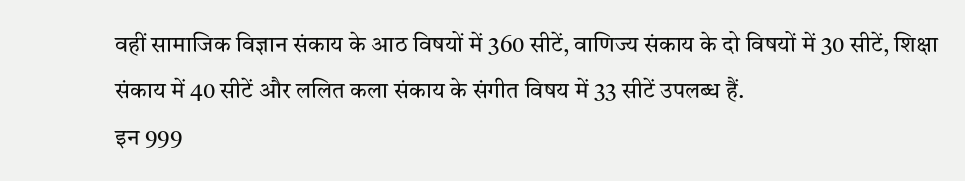वहीं सामाजिक विज्ञान संकाय के आठ विषयों में 360 सीटें, वाणिज्य संकाय के दो विषयों में 30 सीटें, शिक्षा संकाय में 40 सीटें और ललित कला संकाय के संगीत विषय में 33 सीटें उपलब्ध हैं.
इन 999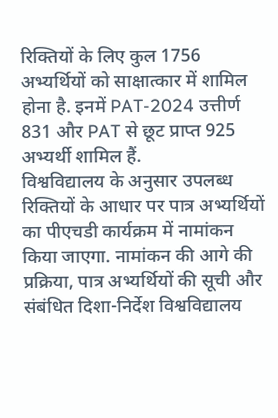रिक्तियों के लिए कुल 1756 अभ्यर्थियों को साक्षात्कार में शामिल होना है. इनमें PAT-2024 उत्तीर्ण 831 और PAT से छूट प्राप्त 925 अभ्यर्थी शामिल हैं.
विश्वविद्यालय के अनुसार उपलब्ध रिक्तियों के आधार पर पात्र अभ्यर्थियों का पीएचडी कार्यक्रम में नामांकन किया जाएगा. नामांकन की आगे की प्रक्रिया, पात्र अभ्यर्थियों की सूची और संबंधित दिशा-निर्देश विश्वविद्यालय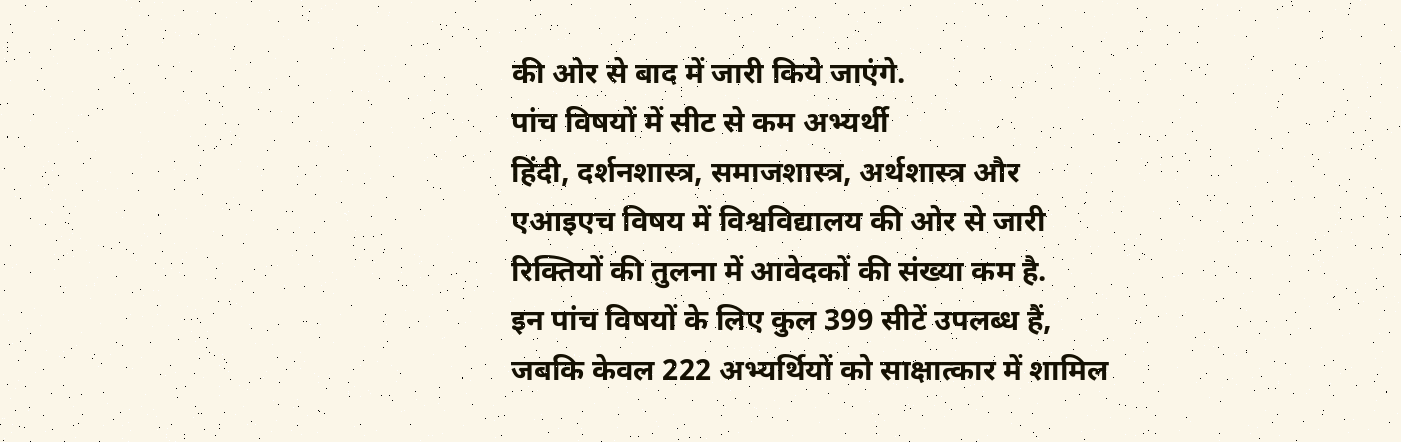की ओर से बाद में जारी किये जाएंगे.
पांच विषयों में सीट से कम अभ्यर्थी
हिंदी, दर्शनशास्त्र, समाजशास्त्र, अर्थशास्त्र और एआइएच विषय में विश्वविद्यालय की ओर से जारी रिक्तियों की तुलना में आवेदकों की संख्या कम है.
इन पांच विषयों के लिए कुल 399 सीटें उपलब्ध हैं, जबकि केवल 222 अभ्यर्थियों को साक्षात्कार में शामिल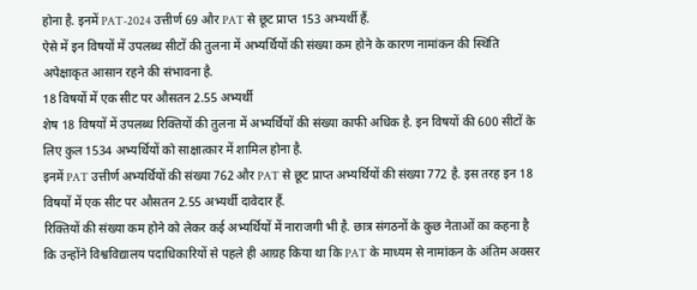होना है. इनमें PAT-2024 उत्तीर्ण 69 और PAT से छूट प्राप्त 153 अभ्यर्थी हैं.
ऐसे में इन विषयों में उपलब्ध सीटों की तुलना में अभ्यर्थियों की संख्या कम होने के कारण नामांकन की स्थिति अपेक्षाकृत आसान रहने की संभावना है.
18 विषयों में एक सीट पर औसतन 2.55 अभ्यर्थी
शेष 18 विषयों में उपलब्ध रिक्तियों की तुलना में अभ्यर्थियों की संख्या काफी अधिक है. इन विषयों की 600 सीटों के लिए कुल 1534 अभ्यर्थियों को साक्षात्कार में शामिल होना है.
इनमें PAT उत्तीर्ण अभ्यर्थियों की संख्या 762 और PAT से छूट प्राप्त अभ्यर्थियों की संख्या 772 है. इस तरह इन 18 विषयों में एक सीट पर औसतन 2.55 अभ्यर्थी दावेदार हैं.
रिक्तियों की संख्या कम होने को लेकर कई अभ्यर्थियों में नाराजगी भी है. छात्र संगठनों के कुछ नेताओं का कहना है कि उन्होंने विश्वविद्यालय पदाधिकारियों से पहले ही आग्रह किया था कि PAT के माध्यम से नामांकन के अंतिम अवसर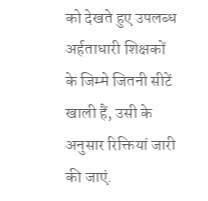को देखते हुए उपलब्ध अर्हताधारी शिक्षकों के जिम्मे जितनी सीटें खाली हैं, उसी के अनुसार रिक्तियां जारी की जाएं.